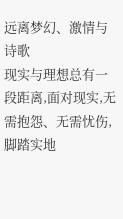远离梦幻、激情与诗歌
现实与理想总有一段距离,面对现实,无需抱怨、无需忧伤,脚踏实地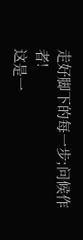走好脚下的每一步;问候作者!
这是一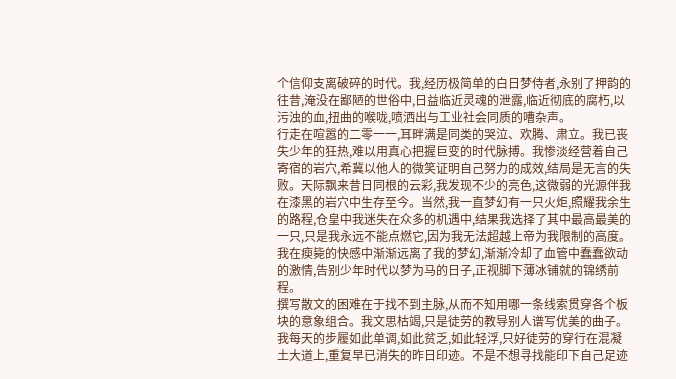个信仰支离破碎的时代。我,经历极简单的白日梦侍者,永别了押韵的往昔,淹没在鄙陋的世俗中,日益临近灵魂的泄露,临近彻底的腐朽,以污浊的血,扭曲的喉咙,喷洒出与工业社会同质的嘈杂声。
行走在喧嚣的二零一一,耳畔满是同类的哭泣、欢腾、肃立。我已丧失少年的狂热,难以用真心把握巨变的时代脉搏。我惨淡经营着自己寄宿的岩穴,希冀以他人的微笑证明自己努力的成效,结局是无言的失败。天际飘来昔日同根的云彩,我发现不少的亮色,这微弱的光源伴我在漆黑的岩穴中生存至今。当然,我一直梦幻有一只火炬,照耀我余生的路程,仓皇中我迷失在众多的机遇中,结果我选择了其中最高最美的一只,只是我永远不能点燃它,因为我无法超越上帝为我限制的高度。我在瘐毙的快感中渐渐远离了我的梦幻,渐渐冷却了血管中蠢蠢欲动的激情,告别少年时代以梦为马的日子,正视脚下薄冰铺就的锦绣前程。
撰写散文的困难在于找不到主脉,从而不知用哪一条线索贯穿各个板块的意象组合。我文思枯竭,只是徒劳的教导别人谱写优美的曲子。我每天的步履如此单调,如此贫乏,如此轻浮,只好徒劳的穿行在混凝土大道上,重复早已消失的昨日印迹。不是不想寻找能印下自己足迹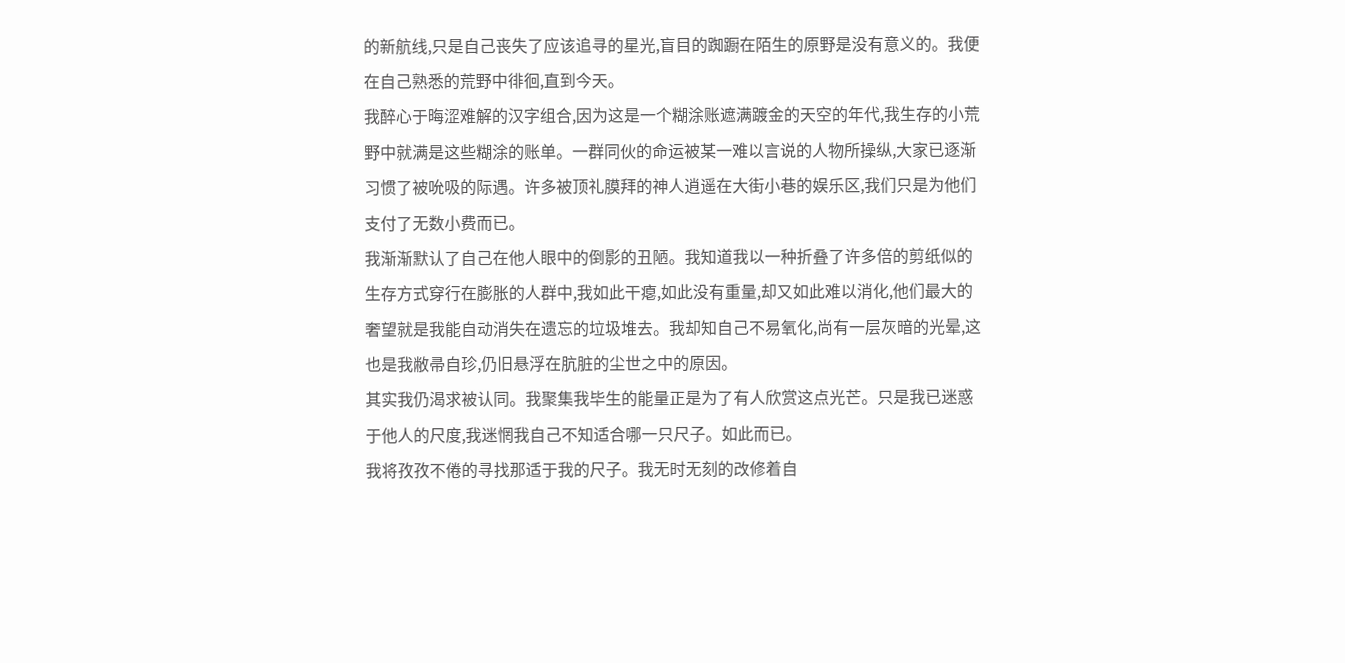的新航线,只是自己丧失了应该追寻的星光,盲目的踟蹰在陌生的原野是没有意义的。我便在自己熟悉的荒野中徘徊,直到今天。
我醉心于晦涩难解的汉字组合,因为这是一个糊涂账遮满踱金的天空的年代,我生存的小荒野中就满是这些糊涂的账单。一群同伙的命运被某一难以言说的人物所操纵,大家已逐渐习惯了被吮吸的际遇。许多被顶礼膜拜的神人逍遥在大街小巷的娱乐区,我们只是为他们支付了无数小费而已。
我渐渐默认了自己在他人眼中的倒影的丑陋。我知道我以一种折叠了许多倍的剪纸似的生存方式穿行在膨胀的人群中,我如此干瘪,如此没有重量,却又如此难以消化,他们最大的奢望就是我能自动消失在遗忘的垃圾堆去。我却知自己不易氧化,尚有一层灰暗的光晕,这也是我敝帚自珍,仍旧悬浮在肮脏的尘世之中的原因。
其实我仍渴求被认同。我聚集我毕生的能量正是为了有人欣赏这点光芒。只是我已迷惑于他人的尺度,我迷惘我自己不知适合哪一只尺子。如此而已。
我将孜孜不倦的寻找那适于我的尺子。我无时无刻的改修着自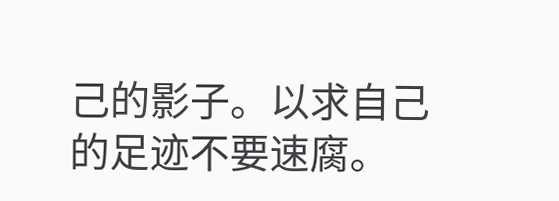己的影子。以求自己的足迹不要速腐。